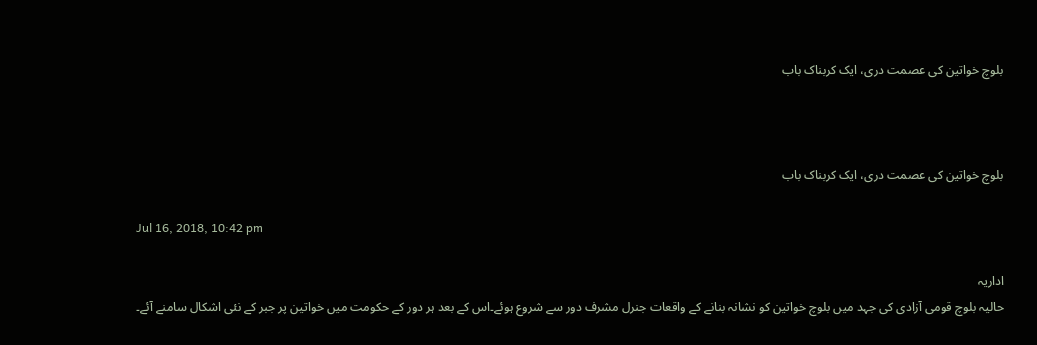بلوچ خواتین کی عصمت دری، ایک کربناک باب



بلوچ خواتین کی عصمت دری، ایک کربناک باب

Jul 16, 2018, 10:42 pm

اداریہ
حالیہ بلوچ قومی آزادی کی جہد میں بلوچ خواتین کو نشانہ بنانے کے واقعات جنرل مشرف دور سے شروع ہوئے۔اس کے بعد ہر دور کے حکومت میں خواتین پر جبر کے نئی اشکال سامنے آئے۔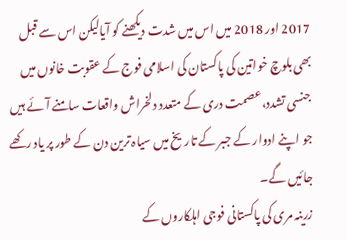2017 اور 2018 میں اس میں شدت دیکھنے کو آیالیکن اس سے قبل بھی بلوچ خواتین کی پاکستان کی اسلامی فوج کے عقوبت خانوں میں جنسی تشدد،عصمت دری کے متعدد دلخراش واقعات سامنے آئے ہیں جو اپنے ادوار کے جبر کے تاریخ میں سیاہ ترین دن کے طور پر یاد رکھے جائیں گے۔
زرینہ مری کی پاکستانی فوجی اہلکاروں کے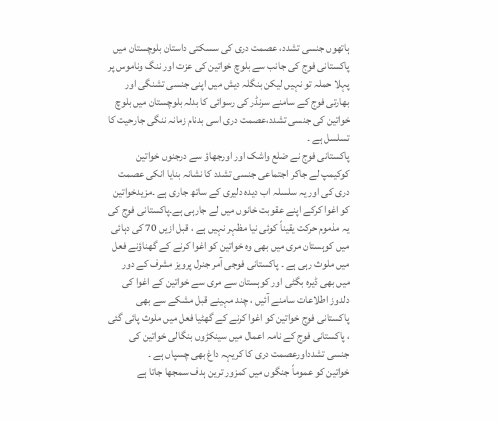ہاتھوں جنسی تشدد، عصمت دری کی سسکتی داستان بلوچستان میں پاکستانی فوج کی جانب سے بلوچ خواتین کی عزت اور ننگ وناموس پر پہلا حملہ تو نہیں لیکن بنگلہ دیش میں اپنی جنسی تشنگی اور بھارتی فوج کے سامنے سرنڈر کی رسوائی کا بدلہ بلوچستان میں بلوچ خواتین کی جنسی تشدد،عصمت دری اسی بدنام زمانہ ننگی جارحیت کا تسلسل ہے ۔
پاکستانی فوج نے ضلع واشک اور اورجھاؤ سے درجنوں خواتین کوکیمپ لے جاکر اجتماعی جنسی تشدد کا نشانہ بنایا انکی عصمت دری کی اور یہ سلسلہ اب دیدہ دلیری کے ساتھ جاری ہے ۔مزیدخواتین کو اغوا کرکے اپنے عقوبت خانوں میں لے جارہی ہے۔پاکستانی فوج کی یہ مذموم حرکت یقیناً کوئی نیا مظہر نہیں ہے ، قبل ازیں 70 کی دہائی میں کوہستان مری میں بھی وہ خواتین کو اغوا کرنے کے گھناؤنے فعل میں ملوث رہی ہے ۔ پاکستانی فوجی آمر جنرل پرویز مشرف کے دور میں بھی ڈیرہ بگٹی اور کوہستان سے مری سے خواتین کے اغوا کی دلدوز اطلاعات سامنے آئیں ، چند مہینے قبل مشکے سے بھی پاکستانی فوج خواتین کو اغوا کرنے کے گھٹیا فعل میں ملوث پائی گئی ، پاکستانی فوج کے نامہ اعمال میں سینکڑوں بنگالی خواتین کی جنسی تشدداورعصمت دری کا کریہہ داغ بھی چسپاں ہے ۔
خواتین کو عموماً جنگوں میں کمزور ترین ہدف سمجھا جاتا ہے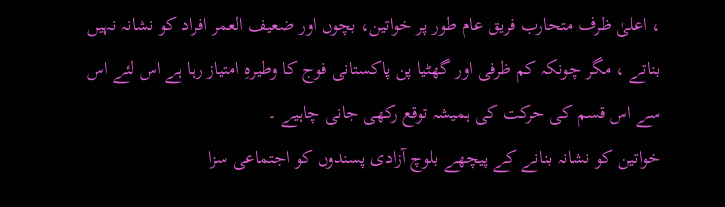، اعلیٰ ظرف متحارب فریق عام طور پر خواتین، بچوں اور ضعیف العمر افراد کو نشانہ نہیں بناتے ، مگر چونکہ کم ظرفی اور گھٹیا پن پاکستانی فوج کا وطیرہِ امتیاز رہا ہے اس لئے اس سے اس قسم کی حرکت کی ہمیشہ توقع رکھی جانی چاہیے ۔
خواتین کو نشانہ بنانے کے پیچھے بلوچ آزادی پسندوں کو اجتماعی سزا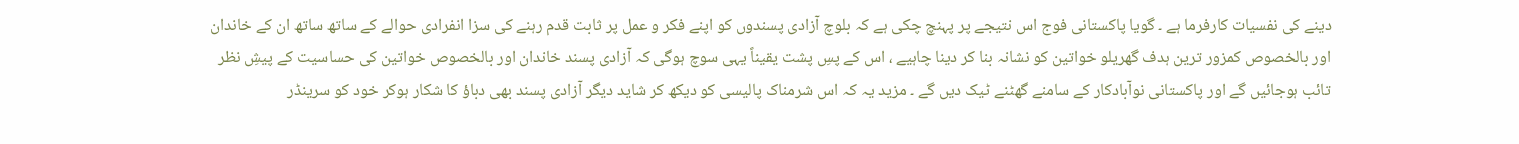دینے کی نفسیات کارفرما ہے ۔ گویا پاکستانی فوج اس نتیجے پر پہنچ چکی ہے کہ بلوچ آزادی پسندوں کو اپنے فکر و عمل پر ثابت قدم رہنے کی سزا انفرادی حوالے کے ساتھ ساتھ ان کے خاندان اور بالخصوص کمزور ترین ہدف گھریلو خواتین کو نشانہ بنا کر دینا چاہیے ، اس کے پسِ پشت یقیناً یہی سوچ ہوگی کہ آزادی پسند خاندان اور بالخصوص خواتین کی حساسیت کے پیشِ نظر تائب ہوجائیں گے اور پاکستانی نوآبادکار کے سامنے گھٹنے ٹیک دیں گے ۔ مزید یہ کہ اس شرمناک پالیسی کو دیکھ کر شاید دیگر آزادی پسند بھی دباؤ کا شکار ہوکر خود کو سرینڈر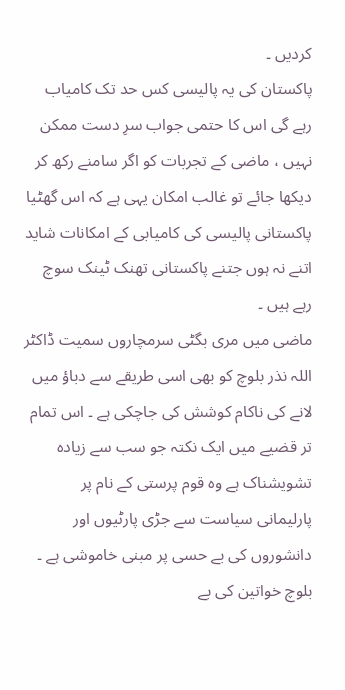کردیں ۔
پاکستان کی یہ پالیسی کس حد تک کامیاب رہے گی اس کا حتمی جواب سرِ دست ممکن نہیں ، ماضی کے تجربات کو اگر سامنے رکھ کر دیکھا جائے تو غالب امکان یہی ہے کہ اس گھٹیا پاکستانی پالیسی کی کامیابی کے امکانات شاید اتنے نہ ہوں جتنے پاکستانی تھنک ٹینک سوچ رہے ہیں ۔
ماضی میں مری بگٹی سرمچاروں سمیت ڈاکٹر اللہ نذر بلوچ کو بھی اسی طریقے سے دباؤ میں لانے کی ناکام کوشش کی جاچکی ہے ۔ اس تمام تر قضیے میں ایک نکتہ جو سب سے زیادہ تشویشناک ہے وہ قوم پرستی کے نام پر پارلیمانی سیاست سے جڑی پارٹیوں اور دانشوروں کی بے حسی پر مبنی خاموشی ہے ۔ بلوچ خواتین کی بے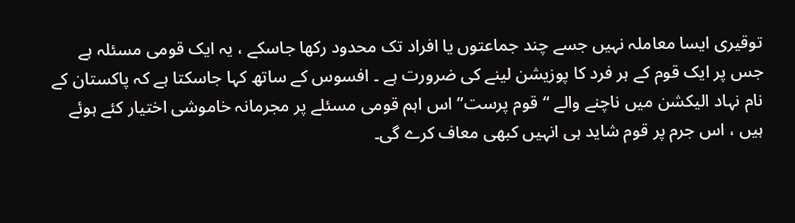توقیری ایسا معاملہ نہیں جسے چند جماعتوں یا افراد تک محدود رکھا جاسکے ، یہ ایک قومی مسئلہ ہے جس پر ایک قوم کے ہر فرد کا پوزیشن لینے کی ضرورت ہے ۔ افسوس کے ساتھ کہا جاسکتا ہے کہ پاکستان کے نام نہاد الیکشن میں ناچنے والے “قوم پرست” اس اہم قومی مسئلے پر مجرمانہ خاموشی اختیار کئے ہوئے ہیں ، اس جرم پر قوم شاید ہی انہیں کبھی معاف کرے گی۔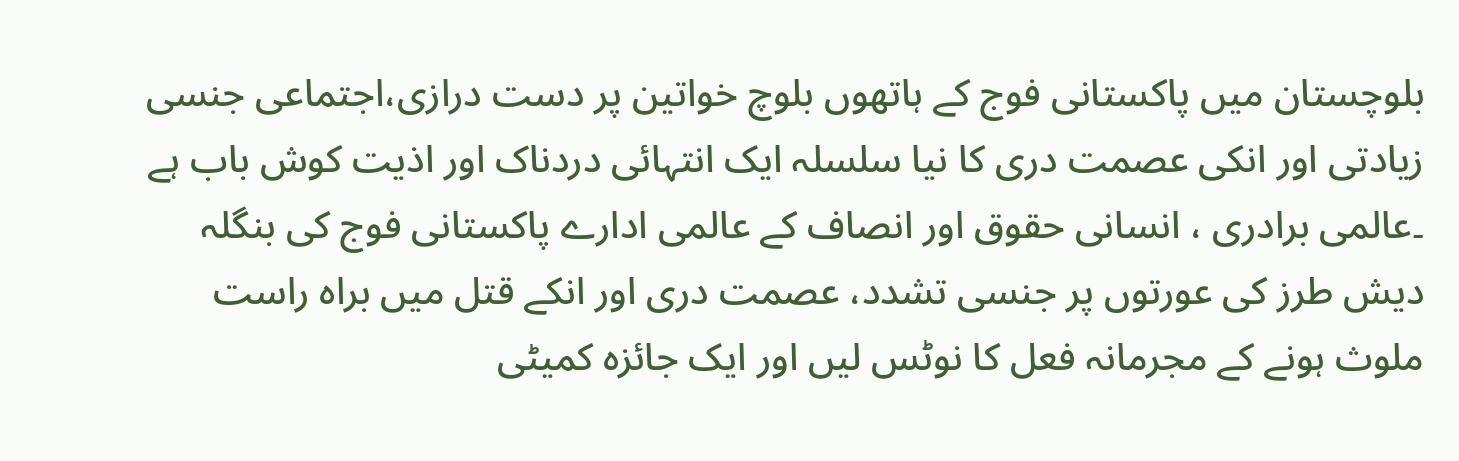بلوچستان میں پاکستانی فوج کے ہاتھوں بلوچ خواتین پر دست درازی،اجتماعی جنسی زیادتی اور انکی عصمت دری کا نیا سلسلہ ایک انتہائی دردناک اور اذیت کوش باب ہے ۔عالمی برادری ، انسانی حقوق اور انصاف کے عالمی ادارے پاکستانی فوج کی بنگلہ دیش طرز کی عورتوں پر جنسی تشدد، عصمت دری اور انکے قتل میں براہ راست ملوث ہونے کے مجرمانہ فعل کا نوٹس لیں اور ایک جائزہ کمیٹی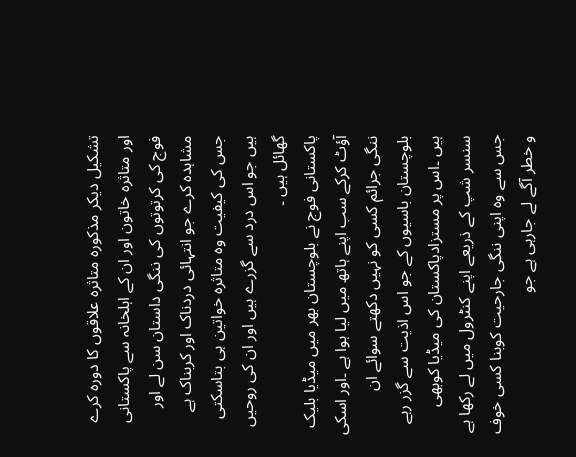تشکیل دیکر مذکورہ متاثرہ علاقوں کا دورہ کرے اور متاثرہ خاتون اور ان کے اہلخانہ سے پاکستانی فوج کی کرتوتوں کی ننگی داستان سن لے اور مشاہدہ کرے جو انتہائی دردناک اور کربناک ہے جس کی کیفیت وہ متاثرہ خواتین ہی بتاسکتی ہیں جو اس درد سے گزرے ہیں اور ان کی روحیں گھائل ہیں ۔
پاکستانی فوج نے بلوچستان بھر میں میڈیا بلیک آؤٹ کرکے سب اپنے ہاتھ میں لیا ہوا ہے ۔اور اسکی ننگی جرائم کسی کو نہیں دکھتے سوائے ان بلوچستان باسیوں کے جو اس اذیت سے گزر رہے ہیں ۔اس پر مستزادپاکستان کی میڈیا کوبھی سنسر شپ کے ذریعے اپنے کنٹرول میں لے رکھا ہے جس سے وہ اپنی ننگی جارحیت کوبنا کسی خوف و خطر آگے لے جارہی ہے جو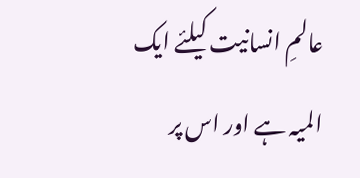عالمِ انسانیت کیلئے ایک المیہ ہے اور اس پر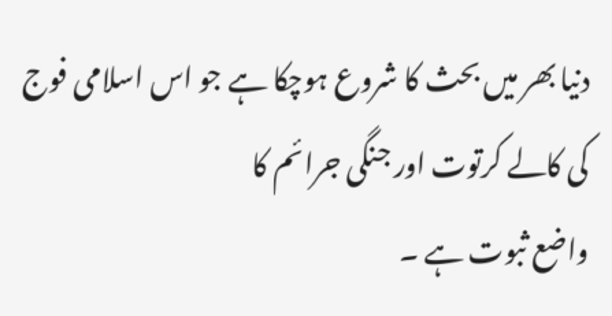دنیا بھر میں بحث کا شروع ہوچکا ہے جو اس اسلامی فوج کی کالے کرتوت اور جنگی جرائم کا
واضع ثبوت ہے ۔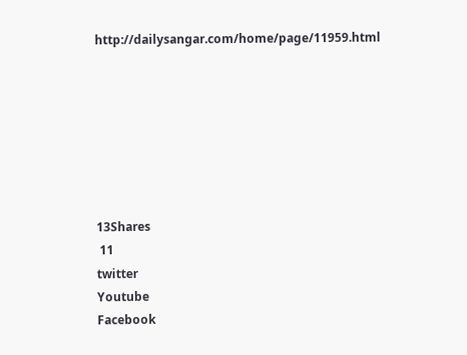http://dailysangar.com/home/page/11959.html







13Shares
 11
twitter
Youtube
Facebook